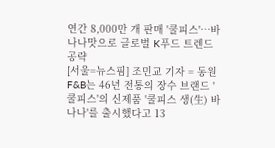연간 8,000만 개 판매 '쿨피스'…바나나맛으로 글로벌 K푸드 트렌드 공략
[서울=뉴스핌] 조민교 기자 = 동원F&B는 46년 전통의 장수 브랜드 '쿨피스'의 신제품 '쿨피스 생(生) 바나나'를 출시했다고 13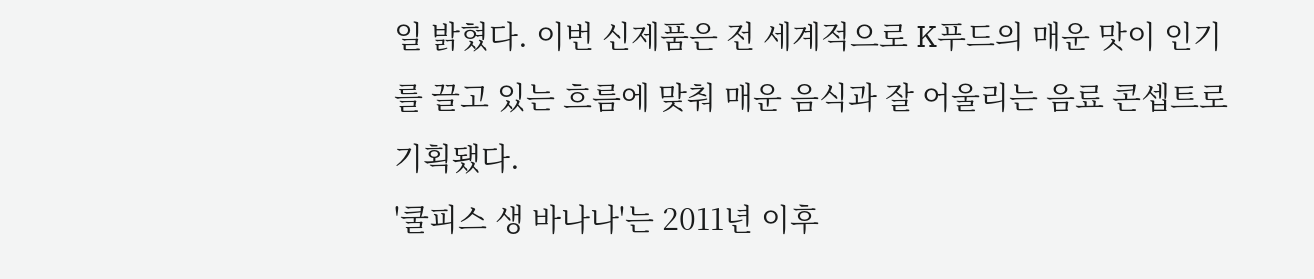일 밝혔다. 이번 신제품은 전 세계적으로 K푸드의 매운 맛이 인기를 끌고 있는 흐름에 맞춰 매운 음식과 잘 어울리는 음료 콘셉트로 기획됐다.
'쿨피스 생 바나나'는 2011년 이후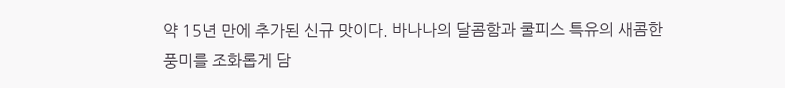약 15년 만에 추가된 신규 맛이다. 바나나의 달콤함과 쿨피스 특유의 새콤한 풍미를 조화롭게 담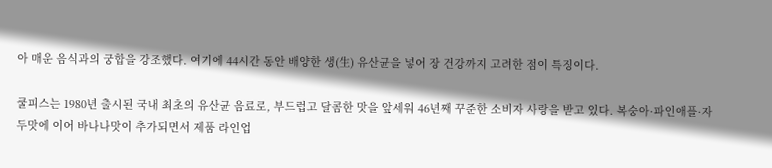아 매운 음식과의 궁합을 강조했다. 여기에 44시간 동안 배양한 생(生) 유산균을 넣어 장 건강까지 고려한 점이 특징이다.

쿨피스는 1980년 출시된 국내 최초의 유산균 음료로, 부드럽고 달콤한 맛을 앞세워 46년째 꾸준한 소비자 사랑을 받고 있다. 복숭아·파인애플·자두맛에 이어 바나나맛이 추가되면서 제품 라인업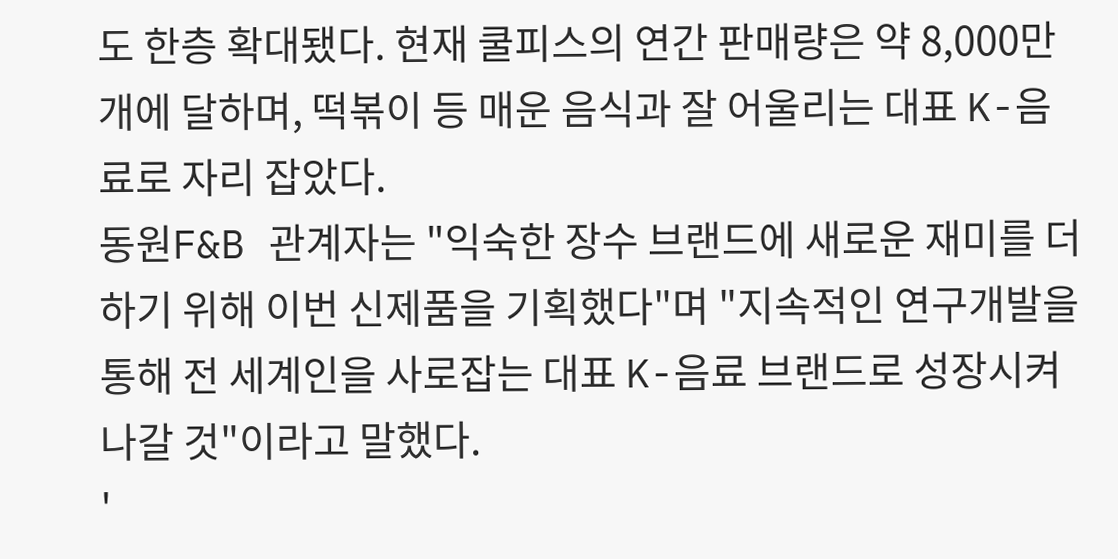도 한층 확대됐다. 현재 쿨피스의 연간 판매량은 약 8,000만 개에 달하며, 떡볶이 등 매운 음식과 잘 어울리는 대표 K-음료로 자리 잡았다.
동원F&B 관계자는 "익숙한 장수 브랜드에 새로운 재미를 더하기 위해 이번 신제품을 기획했다"며 "지속적인 연구개발을 통해 전 세계인을 사로잡는 대표 K-음료 브랜드로 성장시켜 나갈 것"이라고 말했다.
'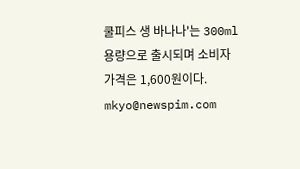쿨피스 생 바나나'는 300ml 용량으로 출시되며 소비자 가격은 1,600원이다.
mkyo@newspim.com